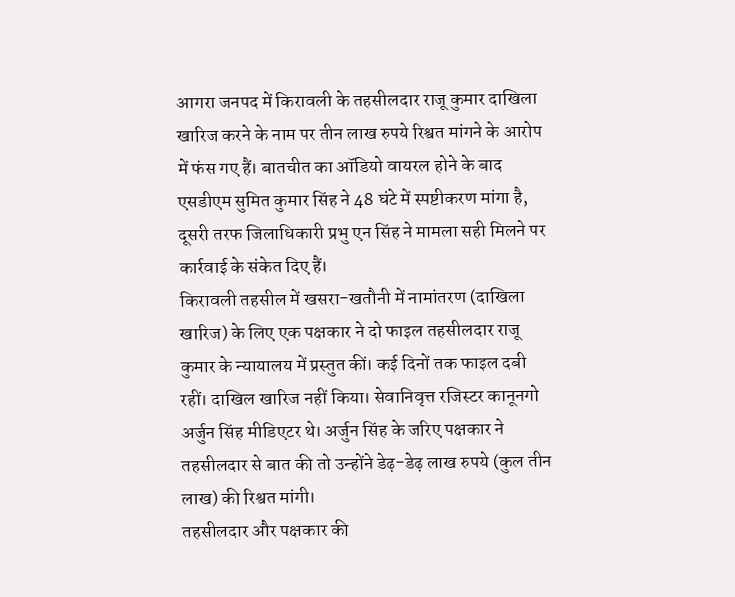आगरा जनपद में किरावली के तहसीलदार राजू कुमार दाखिला खारिज करने के नाम पर तीन लाख रुपये रिश्वत मांगने के आरोप में फंस गए हैं। बातचीत का ऑडियो वायरल होने के बाद एसडीएम सुमित कुमार सिंह ने 48 घंटे में स्पष्टीकरण मांगा है, दूसरी तरफ जिलाधिकारी प्रभु एन सिंह ने मामला सही मिलने पर कार्रवाई के संकेत दिए हैं।
किरावली तहसील में खसरा-खतौनी में नामांतरण (दाखिला खारिज) के लिए एक पक्षकार ने दो फाइल तहसीलदार राजू कुमार के न्यायालय में प्रस्तुत कीं। कई दिनों तक फाइल दबी रहीं। दाखिल खारिज नहीं किया। सेवानिवृत्त रजिस्टर कानूनगो अर्जुन सिंह मीडिएटर थे। अर्जुन सिंह के जरिए पक्षकार ने तहसीलदार से बात की तो उन्होंने डेढ़-डेढ़ लाख रुपये (कुल तीन लाख) की रिश्वत मांगी।
तहसीलदार और पक्षकार की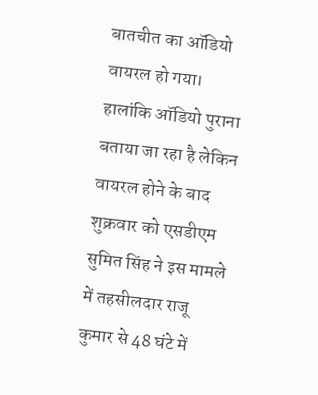बातचीत का ऑडियो वायरल हो गया। हालांकि ऑडियो पुराना बताया जा रहा है लेकिन वायरल होने के बाद शुक्रवार को एसडीएम सुमित सिंह ने इस मामले में तहसीलदार राजू कुमार से 48 घंटे में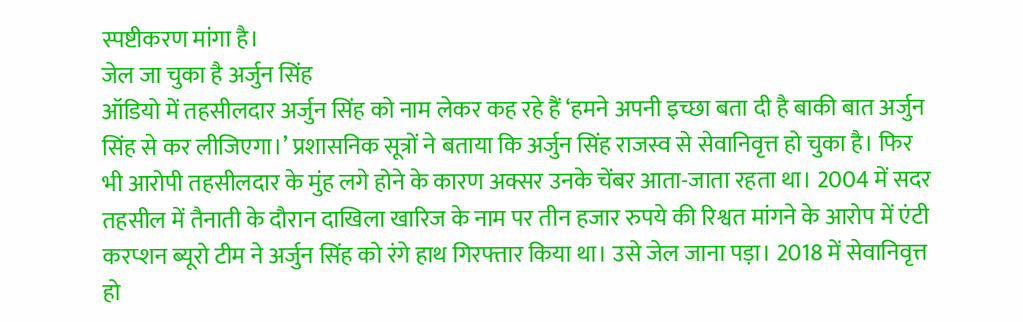स्पष्टीकरण मांगा है।
जेल जा चुका है अर्जुन सिंह
ऑडियो में तहसीलदार अर्जुन सिंह को नाम लेकर कह रहे हैं ‘हमने अपनी इच्छा बता दी है बाकी बात अर्जुन सिंह से कर लीजिएगा।’ प्रशासनिक सूत्रों ने बताया कि अर्जुन सिंह राजस्व से सेवानिवृत्त हो चुका है। फिर भी आरोपी तहसीलदार के मुंह लगे होने के कारण अक्सर उनके चेंबर आता-जाता रहता था। 2004 में सदर तहसील में तैनाती के दौरान दाखिला खारिज के नाम पर तीन हजार रुपये की रिश्वत मांगने के आरोप में एंटी करप्शन ब्यूरो टीम ने अर्जुन सिंह को रंगे हाथ गिरफ्तार किया था। उसे जेल जाना पड़ा। 2018 में सेवानिवृत्त हो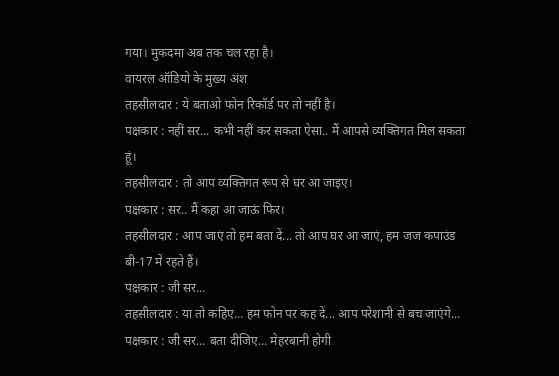गया। मुकदमा अब तक चल रहा है।
वायरल ऑडियो के मुख्य अंश
तहसीलदार : ये बताओ फोन रिकॉर्ड पर तो नहीं है।
पक्षकार : नहीं सर... कभी नहीं कर सकता ऐसा.. मैं आपसे व्यक्तिगत मिल सकता हूं।
तहसीलदार : तो आप व्यक्तिगत रूप से घर आ जाइए।
पक्षकार : सर.. मैं कहा आ जाऊं फिर।
तहसीलदार : आप जाएं तो हम बता दें... तो आप घर आ जाएं, हम जज कपाउंड बी-17 में रहते हैं।
पक्षकार : जी सर...
तहसीलदार : या तो कहिए... हम फोन पर कह दें... आप परेशानी से बच जाएंगे...
पक्षकार : जी सर... बता दीजिए... मेहरबानी होगी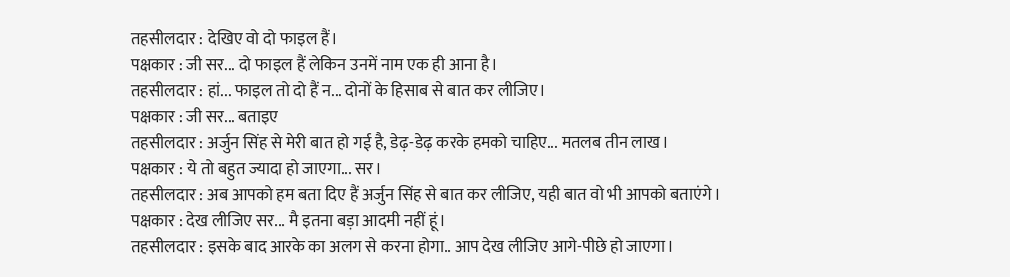तहसीलदार : देखिए वो दो फाइल हैं।
पक्षकार : जी सर... दो फाइल हैं लेकिन उनमें नाम एक ही आना है।
तहसीलदार : हां... फाइल तो दो हैं न... दोनों के हिसाब से बात कर लीजिए।
पक्षकार : जी सर... बताइए
तहसीलदार : अर्जुन सिंह से मेरी बात हो गई है, डेढ़-डेढ़ करके हमको चाहिए... मतलब तीन लाख।
पक्षकार : ये तो बहुत ज्यादा हो जाएगा... सर।
तहसीलदार : अब आपको हम बता दिए हैं अर्जुन सिंह से बात कर लीजिए, यही बात वो भी आपको बताएंगे।
पक्षकार : देख लीजिए सर... मै इतना बड़ा आदमी नहीं हूं।
तहसीलदार : इसके बाद आरके का अलग से करना होगा.. आप देख लीजिए आगे-पीछे हो जाएगा।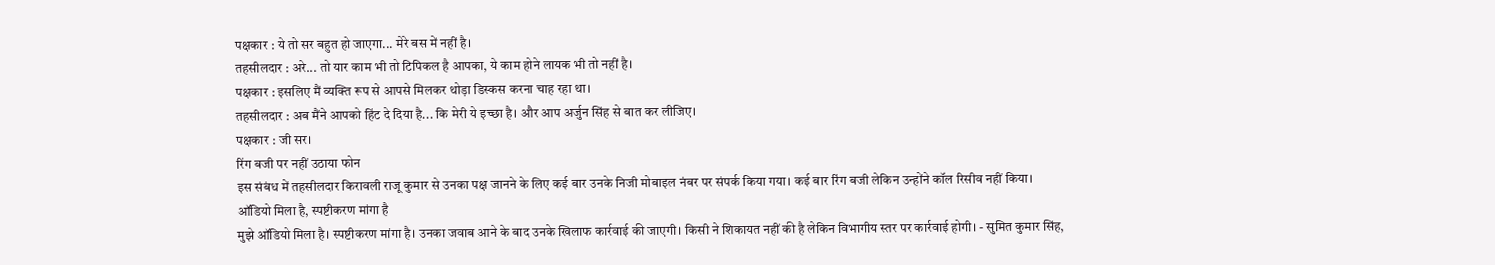पक्षकार : ये तो सर बहुत हो जाएगा... मेरे बस में नहीं है।
तहसीलदार : अरे... तो यार काम भी तो टिपिकल है आपका, ये काम होने लायक भी तो नहीं है।
पक्षकार : इसलिए मैं व्यक्ति रूप से आपसे मिलकर थोड़ा डिस्कस करना चाह रहा था।
तहसीलदार : अब मैंने आपको हिंट दे दिया है... कि मेरी ये इच्छा है। और आप अर्जुन सिंह से बात कर लीजिए।
पक्षकार : जी सर।
रिंग बजी पर नहीं उठाया फोन
इस संबंध में तहसीलदार किरावली राजू कुमार से उनका पक्ष जानने के लिए कई बार उनके निजी मोबाइल नंबर पर संपर्क किया गया। कई बार रिंग बजी लेकिन उन्होंने कॉल रिसीव नहीं किया।
ऑडियो मिला है, स्पष्टीकरण मांगा है
मुझे ऑडियो मिला है। स्पष्टीकरण मांगा है। उनका जवाब आने के बाद उनके खिलाफ कार्रवाई की जाएगी। किसी ने शिकायत नहीं की है लेकिन विभागीय स्तर पर कार्रवाई होगी। - सुमित कुमार सिंह,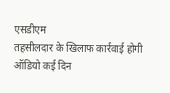एसडीएम
तहसीलदार के खिलाफ कार्रवाई होगी
ऑडियो कई दिन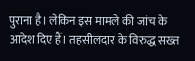पुराना है। लेकिन इस मामले की जांच के आदेश दिए हैं। तहसीलदार के विरुद्ध सख्त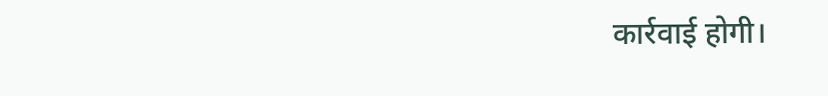कार्रवाई होगी।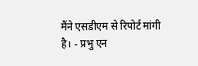मैंने एसडीएम से रिपोर्ट मांगी है। - प्रभु एन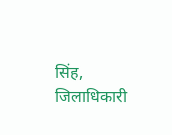सिंह, जिलाधिकारी